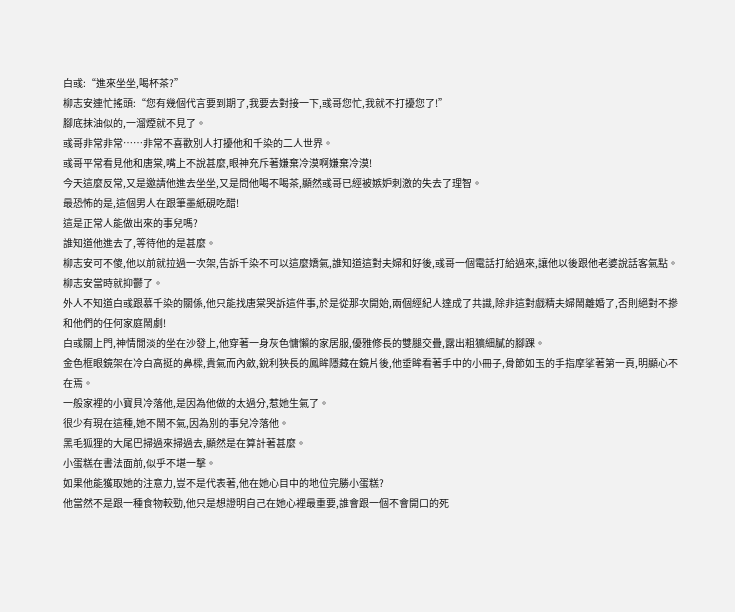白彧:“進來坐坐,喝杯茶?”
柳志安連忙搖頭:“您有幾個代言要到期了,我要去對接一下,彧哥您忙,我就不打擾您了!”
腳底抹油似的,一溜煙就不見了。
彧哥非常非常……非常不喜歡別人打擾他和千染的二人世界。
彧哥平常看見他和唐棠,嘴上不說甚麼,眼神充斥著嫌棄冷漠啊嫌棄冷漠!
今天這麼反常,又是邀請他進去坐坐,又是問他喝不喝茶,顯然彧哥已經被嫉妒刺激的失去了理智。
最恐怖的是,這個男人在跟筆墨紙硯吃醋!
這是正常人能做出來的事兒嗎?
誰知道他進去了,等待他的是甚麼。
柳志安可不傻,他以前就拉過一次架,告訴千染不可以這麼嬌氣,誰知道這對夫婦和好後,彧哥一個電話打給過來,讓他以後跟他老婆說話客氣點。
柳志安當時就抑鬱了。
外人不知道白彧跟慕千染的關係,他只能找唐棠哭訴這件事,於是從那次開始,兩個經紀人達成了共識,除非這對戲精夫婦鬧離婚了,否則絕對不摻和他們的任何家庭鬧劇!
白彧關上門,神情閒淡的坐在沙發上,他穿著一身灰色慵懶的家居服,優雅修長的雙腿交疊,露出粗獷細膩的腳踝。
金色框眼鏡架在冷白高挺的鼻樑,貴氣而內斂,銳利狹長的鳳眸隱藏在鏡片後,他垂眸看著手中的小冊子,骨節如玉的手指摩挲著第一頁,明顯心不在焉。
一般家裡的小寶貝冷落他,是因為他做的太過分,惹她生氣了。
很少有現在這種,她不鬧不氣,因為別的事兒冷落他。
黑毛狐狸的大尾巴掃過來掃過去,顯然是在算計著甚麼。
小蛋糕在書法面前,似乎不堪一擊。
如果他能獲取她的注意力,豈不是代表著,他在她心目中的地位完勝小蛋糕?
他當然不是跟一種食物較勁,他只是想證明自己在她心裡最重要,誰會跟一個不會開口的死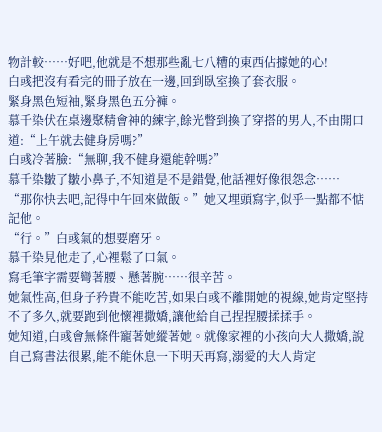物計較……好吧,他就是不想那些亂七八糟的東西佔據她的心!
白彧把沒有看完的冊子放在一邊,回到臥室換了套衣服。
緊身黑色短袖,緊身黑色五分褲。
慕千染伏在桌邊聚精會神的練字,餘光瞥到換了穿搭的男人,不由開口道:“上午就去健身房嗎?”
白彧冷著臉:“無聊,我不健身還能幹嗎?”
慕千染皺了皺小鼻子,不知道是不是錯覺,他話裡好像很怨念……
“那你快去吧,記得中午回來做飯。”她又埋頭寫字,似乎一點都不惦記他。
“行。”白彧氣的想要磨牙。
慕千染見他走了,心裡鬆了口氣。
寫毛筆字需要彎著腰、懸著腕……很辛苦。
她氣性高,但身子矜貴不能吃苦,如果白彧不離開她的視線,她肯定堅持不了多久,就要跑到他懷裡撒嬌,讓他給自己捏捏腰揉揉手。
她知道,白彧會無條件寵著她縱著她。就像家裡的小孩向大人撒嬌,說自己寫書法很累,能不能休息一下明天再寫,溺愛的大人肯定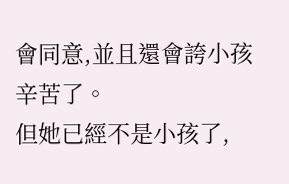會同意,並且還會誇小孩辛苦了。
但她已經不是小孩了,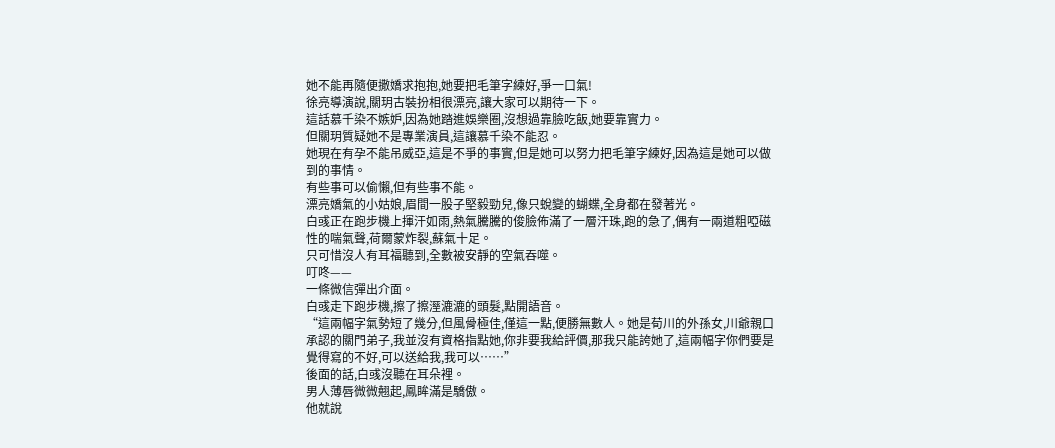她不能再隨便撒嬌求抱抱,她要把毛筆字練好,爭一口氣!
徐亮導演說,關玥古裝扮相很漂亮,讓大家可以期待一下。
這話慕千染不嫉妒,因為她踏進娛樂圈,沒想過靠臉吃飯,她要靠實力。
但關玥質疑她不是專業演員,這讓慕千染不能忍。
她現在有孕不能吊威亞,這是不爭的事實,但是她可以努力把毛筆字練好,因為這是她可以做到的事情。
有些事可以偷懶,但有些事不能。
漂亮嬌氣的小姑娘,眉間一股子堅毅勁兒,像只蛻變的蝴蝶,全身都在發著光。
白彧正在跑步機上揮汗如雨,熱氣騰騰的俊臉佈滿了一層汗珠,跑的急了,偶有一兩道粗啞磁性的喘氣聲,荷爾蒙炸裂,蘇氣十足。
只可惜沒人有耳福聽到,全數被安靜的空氣吞噬。
叮咚——
一條微信彈出介面。
白彧走下跑步機,擦了擦溼漉漉的頭髮,點開語音。
“這兩幅字氣勢短了幾分,但風骨極佳,僅這一點,便勝無數人。她是荀川的外孫女,川爺親口承認的關門弟子,我並沒有資格指點她,你非要我給評價,那我只能誇她了,這兩幅字你們要是覺得寫的不好,可以送給我,我可以……”
後面的話,白彧沒聽在耳朵裡。
男人薄唇微微翹起,鳳眸滿是驕傲。
他就說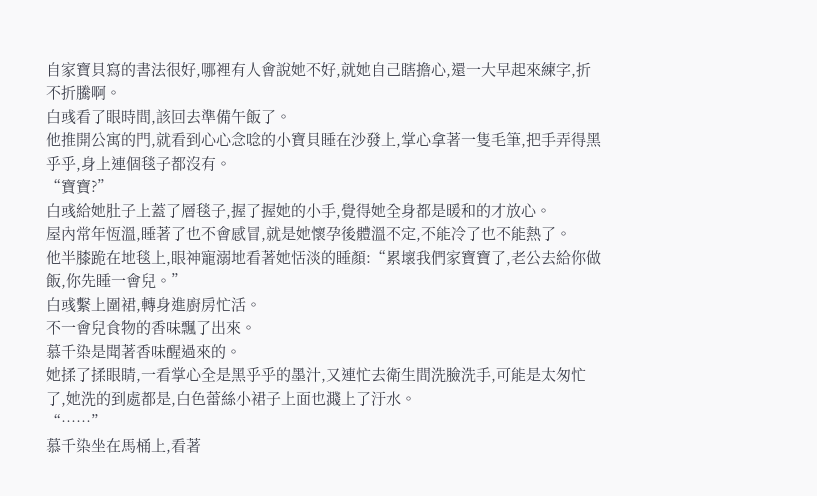自家寶貝寫的書法很好,哪裡有人會說她不好,就她自己瞎擔心,還一大早起來練字,折不折騰啊。
白彧看了眼時間,該回去準備午飯了。
他推開公寓的門,就看到心心念唸的小寶貝睡在沙發上,掌心拿著一隻毛筆,把手弄得黑乎乎,身上連個毯子都沒有。
“寶寶?”
白彧給她肚子上蓋了層毯子,握了握她的小手,覺得她全身都是暖和的才放心。
屋內常年恆溫,睡著了也不會感冒,就是她懷孕後體溫不定,不能冷了也不能熱了。
他半膝跪在地毯上,眼神寵溺地看著她恬淡的睡顏:“累壞我們家寶寶了,老公去給你做飯,你先睡一會兒。”
白彧繫上圍裙,轉身進廚房忙活。
不一會兒食物的香味飄了出來。
慕千染是聞著香味醒過來的。
她揉了揉眼睛,一看掌心全是黑乎乎的墨汁,又連忙去衛生間洗臉洗手,可能是太匆忙了,她洗的到處都是,白色蕾絲小裙子上面也濺上了汙水。
“……”
慕千染坐在馬桶上,看著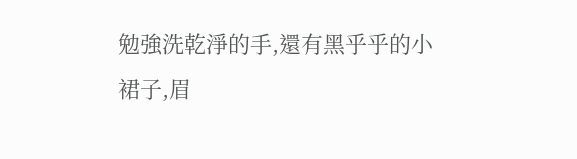勉強洗乾淨的手,還有黑乎乎的小裙子,眉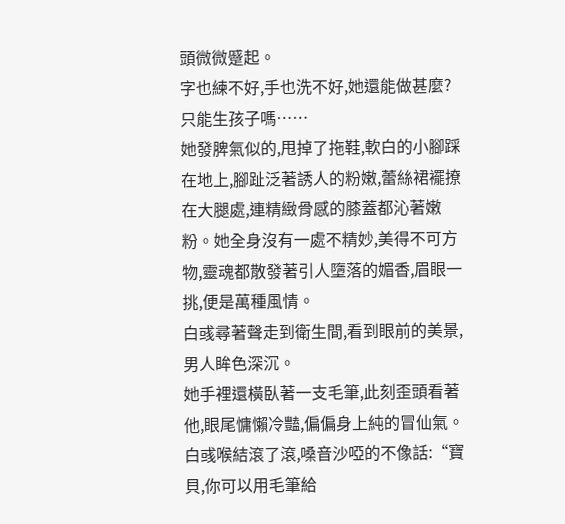頭微微蹙起。
字也練不好,手也洗不好,她還能做甚麼?
只能生孩子嗎……
她發脾氣似的,甩掉了拖鞋,軟白的小腳踩在地上,腳趾泛著誘人的粉嫩,蕾絲裙襬撩在大腿處,連精緻骨感的膝蓋都沁著嫩粉。她全身沒有一處不精妙,美得不可方物,靈魂都散發著引人墮落的媚香,眉眼一挑,便是萬種風情。
白彧尋著聲走到衛生間,看到眼前的美景,男人眸色深沉。
她手裡還橫臥著一支毛筆,此刻歪頭看著他,眼尾慵懶冷豔,偏偏身上純的冒仙氣。
白彧喉結滾了滾,嗓音沙啞的不像話:“寶貝,你可以用毛筆給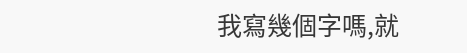我寫幾個字嗎,就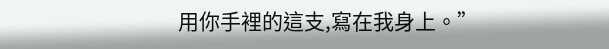用你手裡的這支,寫在我身上。”